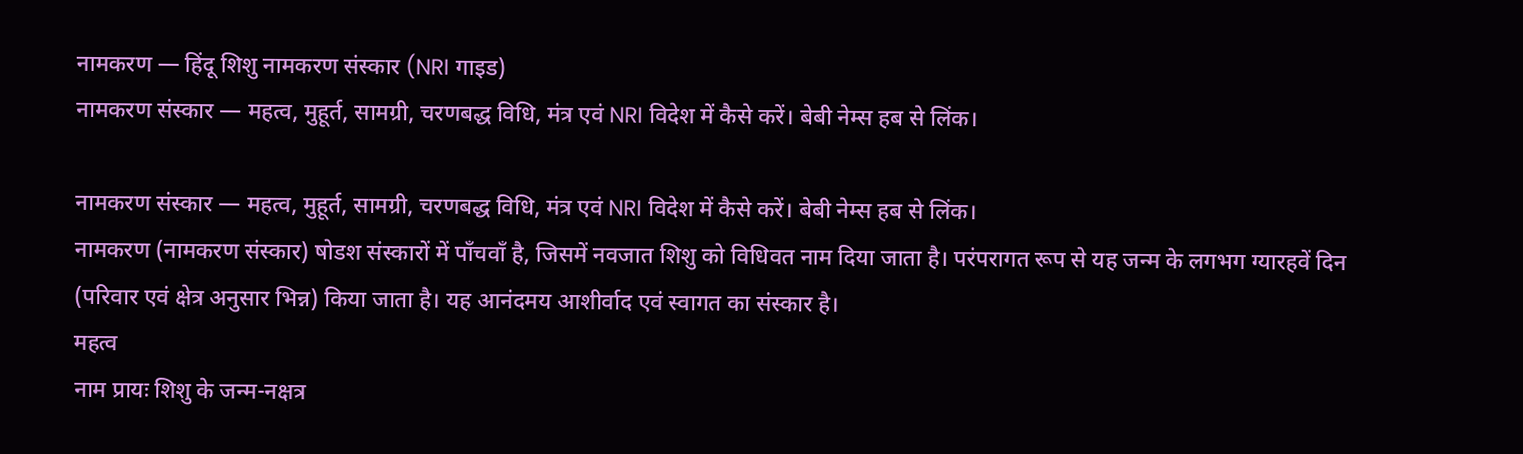नामकरण — हिंदू शिशु नामकरण संस्कार (NRI गाइड)
नामकरण संस्कार — महत्व, मुहूर्त, सामग्री, चरणबद्ध विधि, मंत्र एवं NRI विदेश में कैसे करें। बेबी नेम्स हब से लिंक।

नामकरण संस्कार — महत्व, मुहूर्त, सामग्री, चरणबद्ध विधि, मंत्र एवं NRI विदेश में कैसे करें। बेबी नेम्स हब से लिंक।
नामकरण (नामकरण संस्कार) षोडश संस्कारों में पाँचवाँ है, जिसमें नवजात शिशु को विधिवत नाम दिया जाता है। परंपरागत रूप से यह जन्म के लगभग ग्यारहवें दिन (परिवार एवं क्षेत्र अनुसार भिन्न) किया जाता है। यह आनंदमय आशीर्वाद एवं स्वागत का संस्कार है।
महत्व
नाम प्रायः शिशु के जन्म-नक्षत्र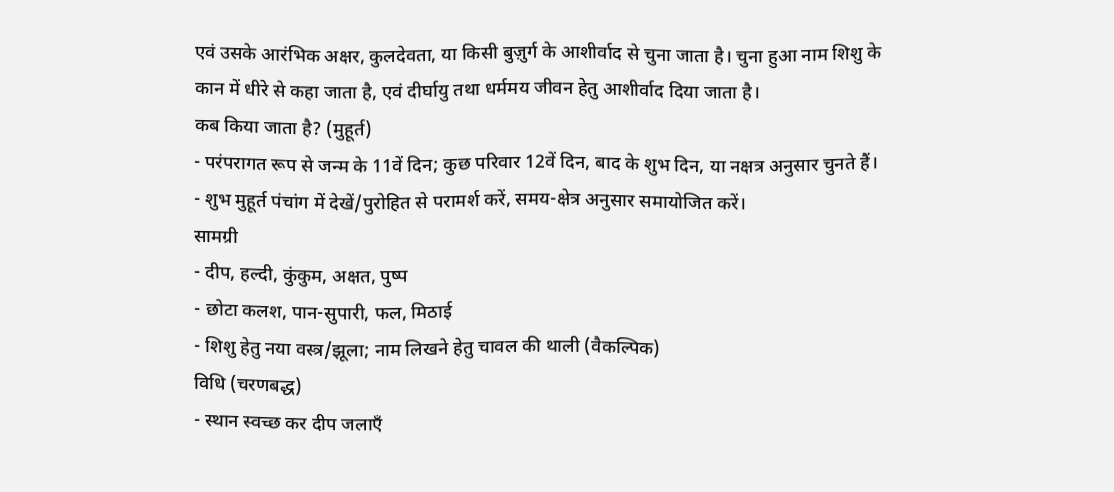एवं उसके आरंभिक अक्षर, कुलदेवता, या किसी बुज़ुर्ग के आशीर्वाद से चुना जाता है। चुना हुआ नाम शिशु के कान में धीरे से कहा जाता है, एवं दीर्घायु तथा धर्ममय जीवन हेतु आशीर्वाद दिया जाता है।
कब किया जाता है? (मुहूर्त)
- परंपरागत रूप से जन्म के 11वें दिन; कुछ परिवार 12वें दिन, बाद के शुभ दिन, या नक्षत्र अनुसार चुनते हैं।
- शुभ मुहूर्त पंचांग में देखें/पुरोहित से परामर्श करें, समय-क्षेत्र अनुसार समायोजित करें।
सामग्री
- दीप, हल्दी, कुंकुम, अक्षत, पुष्प
- छोटा कलश, पान-सुपारी, फल, मिठाई
- शिशु हेतु नया वस्त्र/झूला; नाम लिखने हेतु चावल की थाली (वैकल्पिक)
विधि (चरणबद्ध)
- स्थान स्वच्छ कर दीप जलाएँ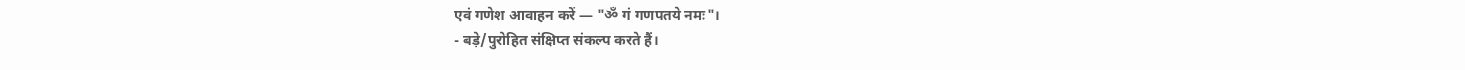एवं गणेश आवाहन करें — "ॐ गं गणपतये नमः"।
- बड़े/पुरोहित संक्षिप्त संकल्प करते हैं।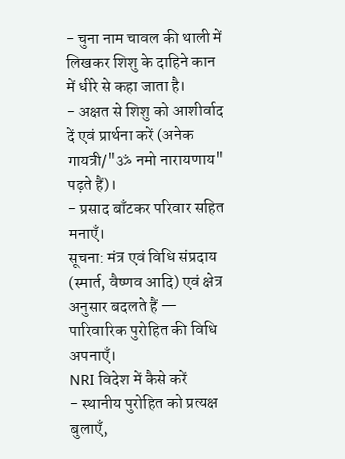- चुना नाम चावल की थाली में लिखकर शिशु के दाहिने कान में धीरे से कहा जाता है।
- अक्षत से शिशु को आशीर्वाद दें एवं प्रार्थना करें (अनेक गायत्री/"ॐ नमो नारायणाय" पढ़ते हैं)।
- प्रसाद बाँटकर परिवार सहित मनाएँ।
सूचना: मंत्र एवं विधि संप्रदाय (स्मार्त, वैष्णव आदि) एवं क्षेत्र अनुसार बदलते हैं — पारिवारिक पुरोहित की विधि अपनाएँ।
NRI विदेश में कैसे करें
- स्थानीय पुरोहित को प्रत्यक्ष बुलाएँ,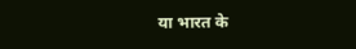या भारत के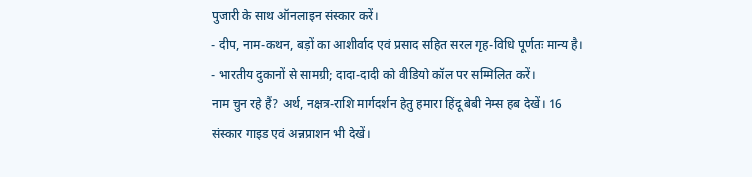पुजारी के साथ ऑनलाइन संस्कार करें।
- दीप, नाम-कथन, बड़ों का आशीर्वाद एवं प्रसाद सहित सरल गृह-विधि पूर्णतः मान्य है।
- भारतीय दुकानों से सामग्री; दादा-दादी को वीडियो कॉल पर सम्मिलित करें।
नाम चुन रहे हैं? अर्थ, नक्षत्र-राशि मार्गदर्शन हेतु हमारा हिंदू बेबी नेम्स हब देखें। 16 संस्कार गाइड एवं अन्नप्राशन भी देखें।